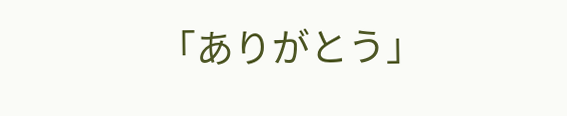「ありがとう」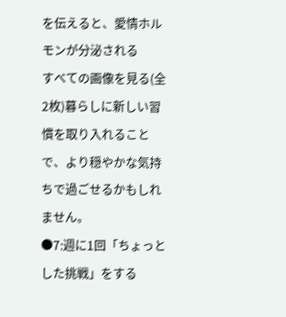を伝えると、愛情ホルモンが分泌される
すべての画像を見る(全2枚)暮らしに新しい習慣を取り入れることで、より穏やかな気持ちで過ごせるかもしれません。
●7:週に1回「ちょっとした挑戦」をする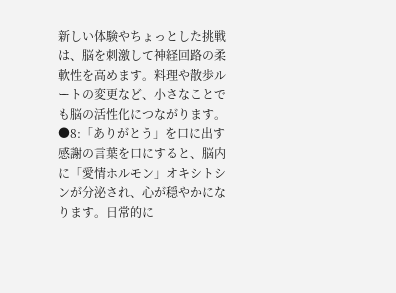新しい体験やちょっとした挑戦は、脳を刺激して神経回路の柔軟性を高めます。料理や散歩ルートの変更など、小さなことでも脳の活性化につながります。
●8:「ありがとう」を口に出す
感謝の言葉を口にすると、脳内に「愛情ホルモン」オキシトシンが分泌され、心が穏やかになります。日常的に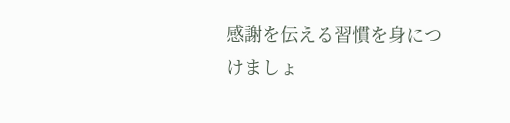感謝を伝える習慣を身につけましょ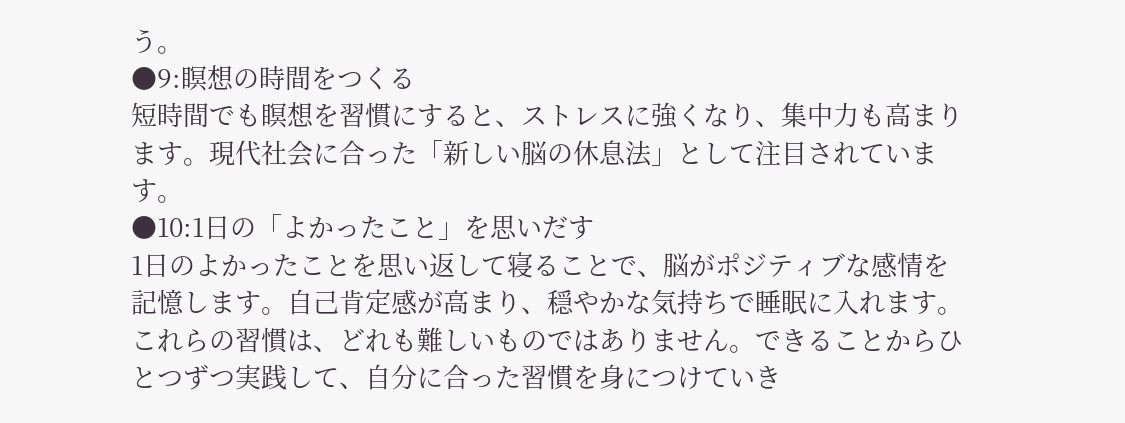う。
●9:瞑想の時間をつくる
短時間でも瞑想を習慣にすると、ストレスに強くなり、集中力も高まります。現代社会に合った「新しい脳の休息法」として注目されています。
●10:1日の「よかったこと」を思いだす
1日のよかったことを思い返して寝ることで、脳がポジティブな感情を記憶します。自己肯定感が高まり、穏やかな気持ちで睡眠に入れます。
これらの習慣は、どれも難しいものではありません。できることからひとつずつ実践して、自分に合った習慣を身につけていき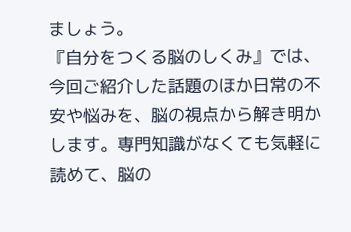ましょう。
『自分をつくる脳のしくみ』では、今回ご紹介した話題のほか日常の不安や悩みを、脳の視点から解き明かします。専門知識がなくても気軽に読めて、脳の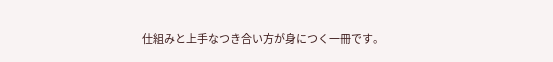仕組みと上手なつき合い方が身につく一冊です。